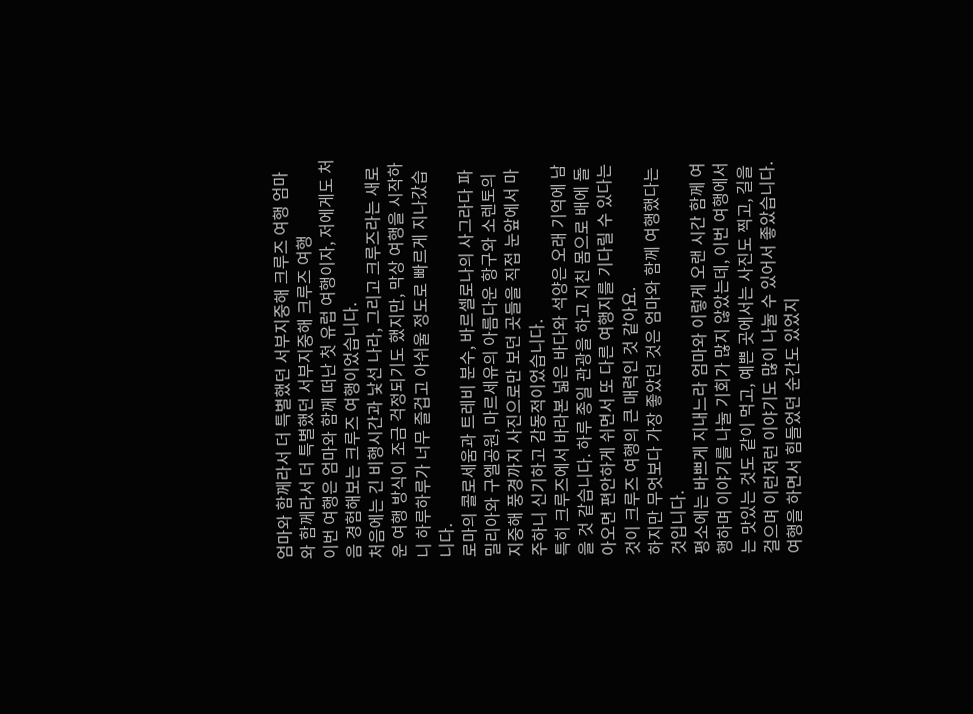엄마와 함께라서 더 특별했던 서부지중해 크루즈 여행 엄마와 함께라서 더 특별했던 서부지중해 크루즈 여행
이번 여행은 엄마와 함께 떠난 첫 유럽 여행이자, 저에게도 처음 경험해보는 크루즈 여행이었습니다.
처음에는 긴 비행시간과 낯선 나라, 그리고 크루즈라는 새로운 여행 방식이 조금 걱정되기도 했지만, 막상 여행을 시작하니 하루하루가 너무 즐겁고 아쉬울 정도로 빠르게 지나갔습니다.
로마의 콜로세움과 트레비 분수, 바르셀로나의 사그라다 파밀리아와 구엘공원, 마르세유의 아름다운 항구와 소렌토의 지중해 풍경까지 사진으로만 보던 곳들을 직접 눈앞에서 마주하니 신기하고 감동적이었습니다.
특히 크루즈에서 바라본 넓은 바다와 석양은 오래 기억에 남을 것 같습니다. 하루 종일 관광을 하고 지친 몸으로 배에 돌아오면 편안하게 쉬면서 또 다른 여행지를 기다릴 수 있다는 것이 크루즈 여행의 큰 매력인 것 같아요.
하지만 무엇보다 가장 좋았던 것은 엄마와 함께 여행했다는 것입니다.
평소에는 바쁘게 지내느라 엄마와 이렇게 오랜 시간 함께 여행하며 이야기를 나눌 기회가 많지 않았는데, 이번 여행에서는 맛있는 것도 같이 먹고, 예쁜 곳에서는 사진도 찍고, 길을 걸으며 이런저런 이야기도 많이 나눌 수 있어서 좋았습니다.
여행을 하면서 힘들었던 순간도 있었지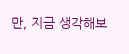만, 지금 생각해보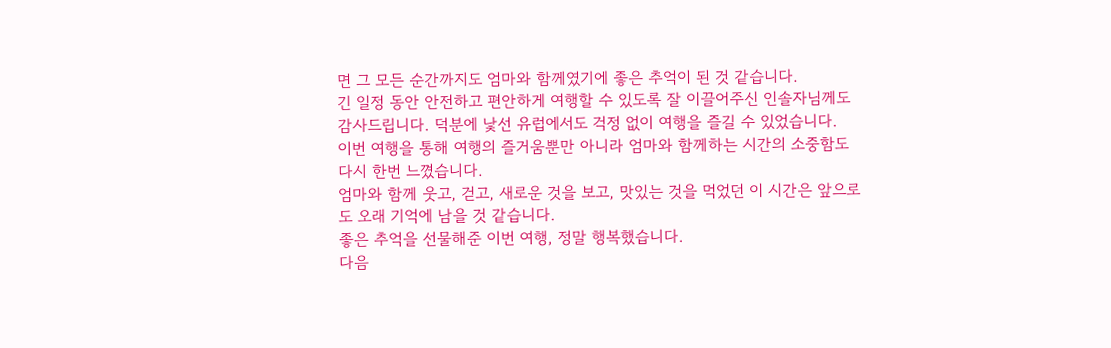면 그 모든 순간까지도 엄마와 함께였기에 좋은 추억이 된 것 같습니다.
긴 일정 동안 안전하고 편안하게 여행할 수 있도록 잘 이끌어주신 인솔자님께도 감사드립니다. 덕분에 낯선 유럽에서도 걱정 없이 여행을 즐길 수 있었습니다.
이번 여행을 통해 여행의 즐거움뿐만 아니라 엄마와 함께하는 시간의 소중함도 다시 한번 느꼈습니다.
엄마와 함께 웃고, 걷고, 새로운 것을 보고, 맛있는 것을 먹었던 이 시간은 앞으로도 오래 기억에 남을 것 같습니다.
좋은 추억을 선물해준 이번 여행, 정말 행복했습니다.
다음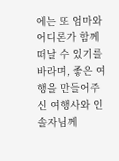에는 또 엄마와 어디론가 함께 떠날 수 있기를 바라며, 좋은 여행을 만들어주신 여행사와 인솔자님께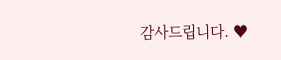감사드립니다. ♥